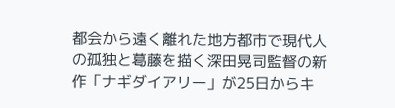都会から遠く離れた地方都市で現代人の孤独と葛藤を描く深田晃司監督の新作「ナギダイアリー」が25日からキ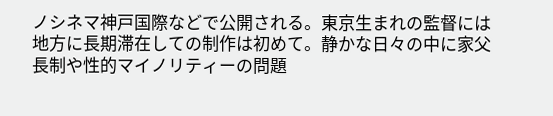ノシネマ神戸国際などで公開される。東京生まれの監督には地方に長期滞在しての制作は初めて。静かな日々の中に家父長制や性的マイノリティーの問題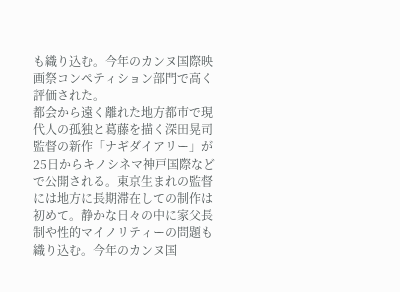も織り込む。今年のカンヌ国際映画祭コンペティション部門で高く評価された。
都会から遠く離れた地方都市で現代人の孤独と葛藤を描く深田晃司監督の新作「ナギダイアリー」が25日からキノシネマ神戸国際などで公開される。東京生まれの監督には地方に長期滞在しての制作は初めて。静かな日々の中に家父長制や性的マイノリティーの問題も織り込む。今年のカンヌ国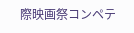際映画祭コンペテ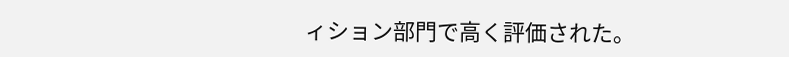ィション部門で高く評価された。